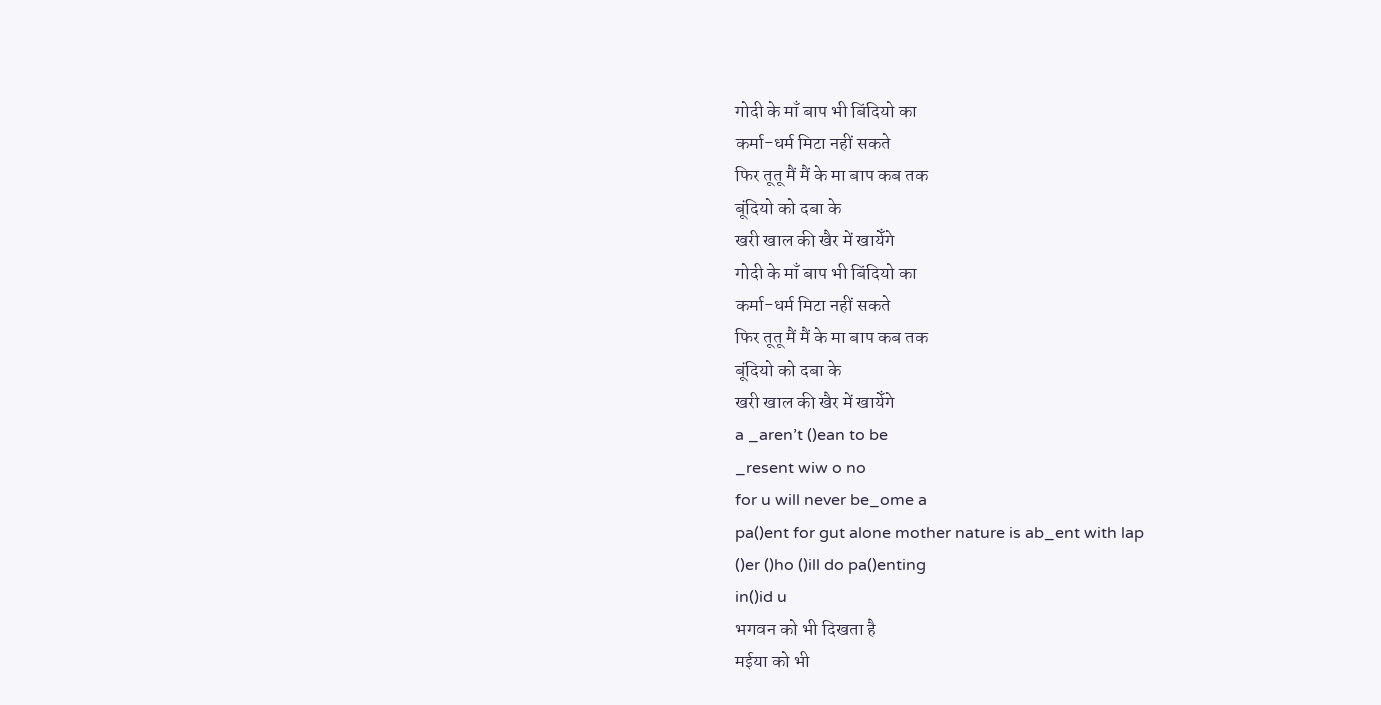गोदी के माँ बाप भी बिंदियो का
कर्मा-धर्म मिटा नहीं सकते
फिर तूतू मैं मैं के मा बाप कब तक
बूंदियो को दबा के
खरी खाल की खैर में खायेँगे
गोदी के माँ बाप भी बिंदियो का
कर्मा-धर्म मिटा नहीं सकते
फिर तूतू मैं मैं के मा बाप कब तक
बूंदियो को दबा के
खरी खाल की खैर में खायेँगे
a _aren’t ()ean to be
_resent wiw o no
for u will never be_ome a
pa()ent for gut alone mother nature is ab_ent with lap
()er ()ho ()ill do pa()enting
in()id u
भगवन को भी दिखता है
मईया को भी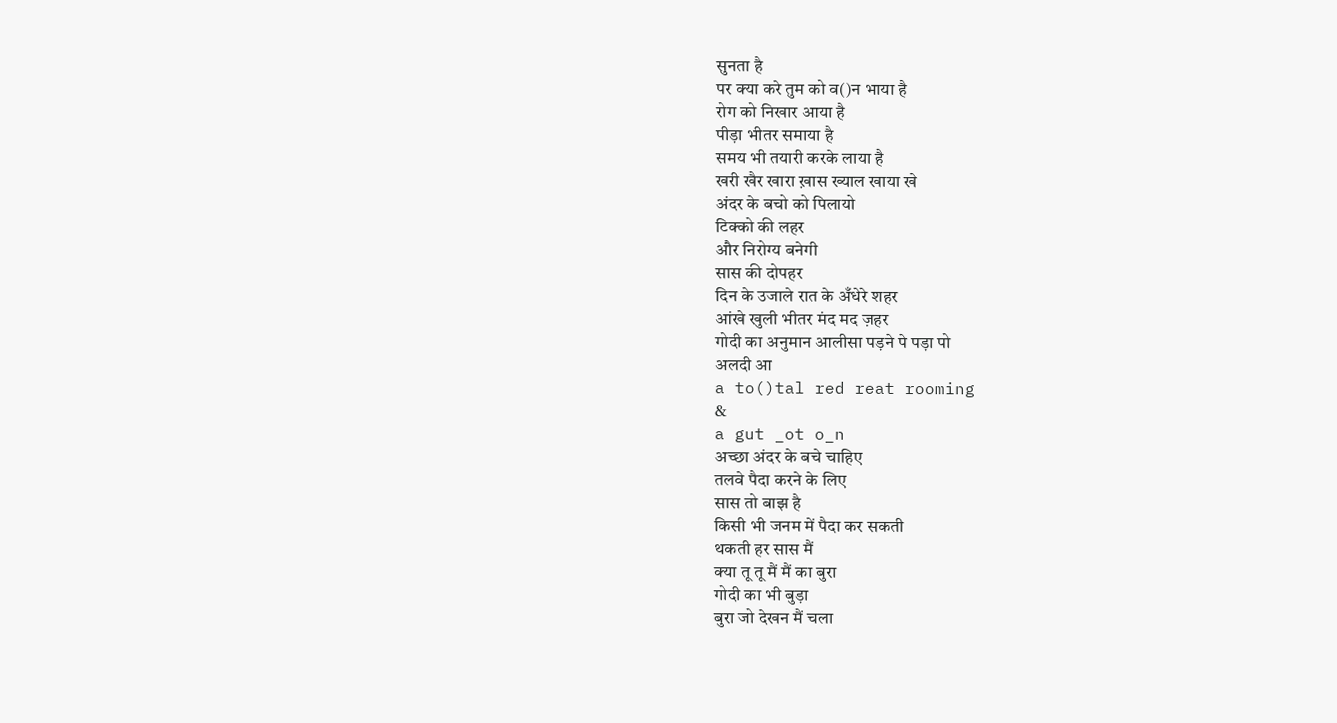सुनता है
पर क्या करे तुम को व()न भाया है
रोग को निखार आया है
पीड़ा भीतर समाया है
समय भी तयारी करके लाया है
खरी खैर खारा ख़ास ख्याल खाया खे
अंदर के बचो को पिलायो
टिक्को की लहर
और निरोग्य बनेगी
सास की दोपहर
दिन के उजाले रात के अँधेरे शहर
आंखे खुली भीतर मंद मद ज़हर
गोदी का अनुमान आलीसा पड़ने पे पड़ा पो
अलदी आ
a to()tal red reat rooming
&
a gut _ot o_n
अच्छा अंदर के बचे चाहिए
तलवे पैदा करने के लिए
सास तो बाझ है
किसी भी जनम में पैदा कर सकती
थकती हर सास मैं
क्या तू तू मैं मैं का बुरा
गोदी का भी बुड़ा
बुरा जो देखन मैं चला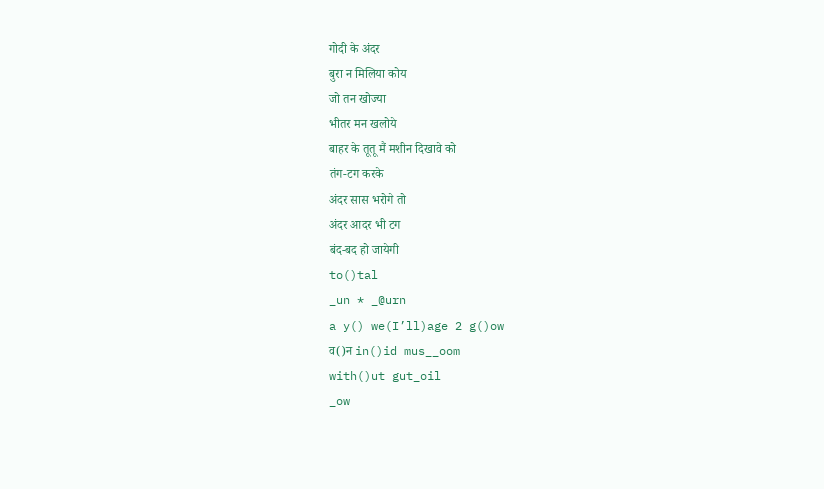गोदी के अंदर
बुरा न मिलिया कोय
जो तन खोज्या
भीतर मन खलोये
बाहर के तूतू मैं मशीन दिखावे को
तंग-टग करके
अंदर सास भरोगे तो
अंदर आदर भी टग
बंद-बद हो जायेगी
to()tal
_un * _@urn
a y() we(I’ll)age 2 g()ow
व()न in()id mus__oom
with()ut gut_oil
_ow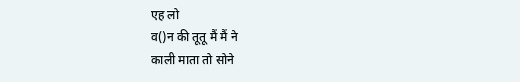एह लो
व()न की तूतू मैं मैं ने
काली माता तो सोने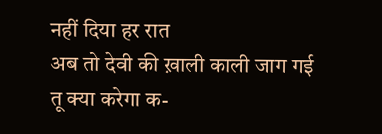नहीं दिया हर रात
अब तो देवी की ख़ाली काली जाग गई
तू क्या करेगा क-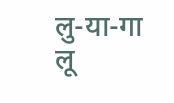लु-या-गा
लू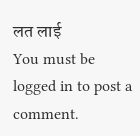लत लाई
You must be logged in to post a comment.